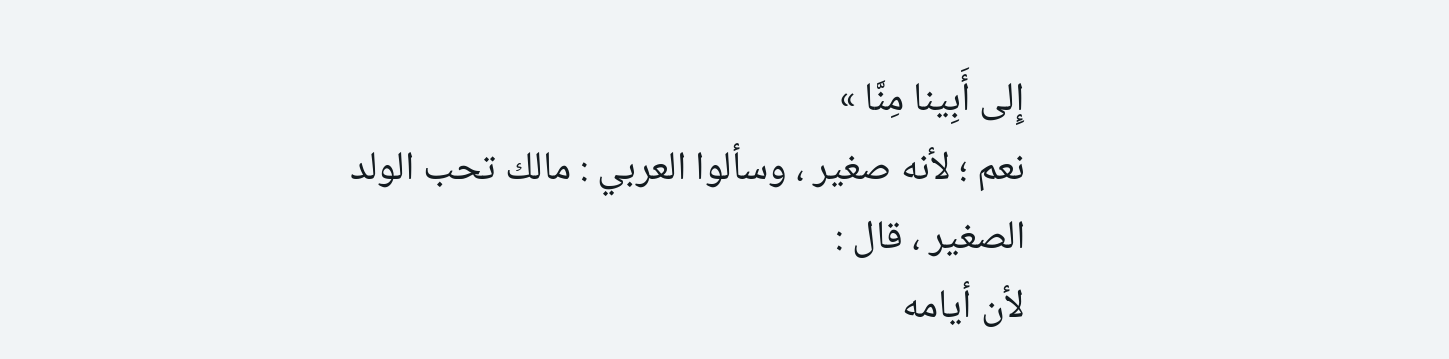إِلى أَبِينا مِنَّا »
نعم ؛ لأنه صغير ، وسألوا العربي : مالك تحب الولد الصغير ، قال :
لأن أيامه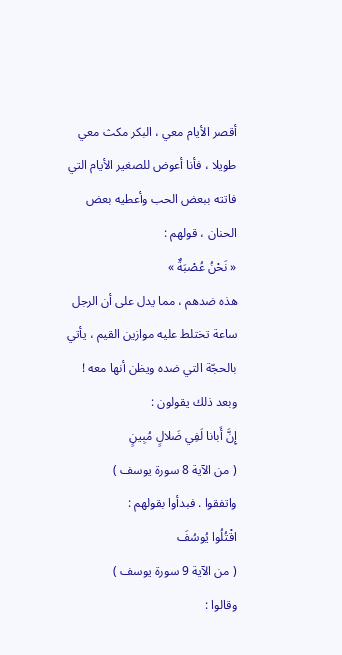أقصر الأيام معي ، البكر مكث معي طويلا ، فأنا أعوض للصغير الأيام التي فاتته ببعض الحب وأعطيه بعض الحنان ، قولهم :
« نَحْنُ عُصْبَةٌ »
هذه ضدهم ، مما يدل على أن الرجل ساعة تختلط عليه موازين القيم ، يأتي بالحجّة التي ضده ويظن أنها معه ! وبعد ذلك يقولون :
إِنَّ أَبانا لَفِي ضَلالٍ مُبِينٍ
( من الآية 8 سورة يوسف )
واتفقوا . فبدأوا بقولهم :
اقْتُلُوا يُوسُفَ
( من الآية 9 سورة يوسف )
وقالوا :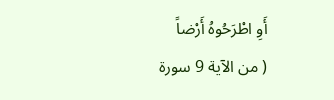أَوِ اطْرَحُوهُ أَرْضاً
( من الآية 9 سورة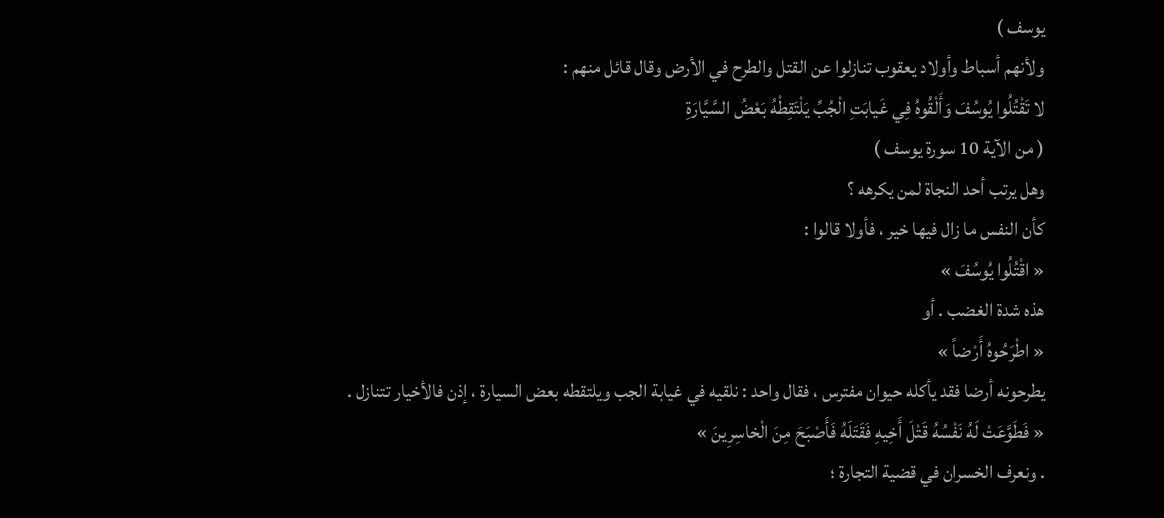يوسف )
ولأنهم أسباط وأولاد يعقوب تنازلوا عن القتل والطرح في الأرض وقال قائل منهم :
لا تَقْتُلُوا يُوسُفَ وَأَلْقُوهُ فِي غَيابَتِ الْجُبِّ يَلْتَقِطْهُ بَعْضُ السَّيَّارَةِ
( من الآية 10 سورة يوسف )
وهل يرتب أحد النجاة لمن يكرهه ؟
كأن النفس ما زال فيها خير ، فأولا قالوا :
« اقْتُلُوا يُوسُفَ »
هذه شدة الغضب . أو
« اطْرَحُوهُ أَرْضاً »
يطرحونه أرضا فقد يأكله حيوان مفترس ، فقال واحد : نلقيه في غيابة الجب ويلتقطه بعض السيارة ، إذن فالأخيار تتنازل .
« فَطَوَّعَتْ لَهُ نَفْسُهُ قَتْلَ أَخِيهِ فَقَتَلَهُ فَأَصْبَحَ مِنَ الْخاسِرِينَ »
. ونعرف الخسران في قضية التجارة ؛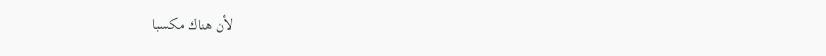لأن هناك مكسبا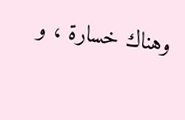وهناك خسارة ، و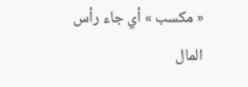« مكسب » أي جاء رأس المال